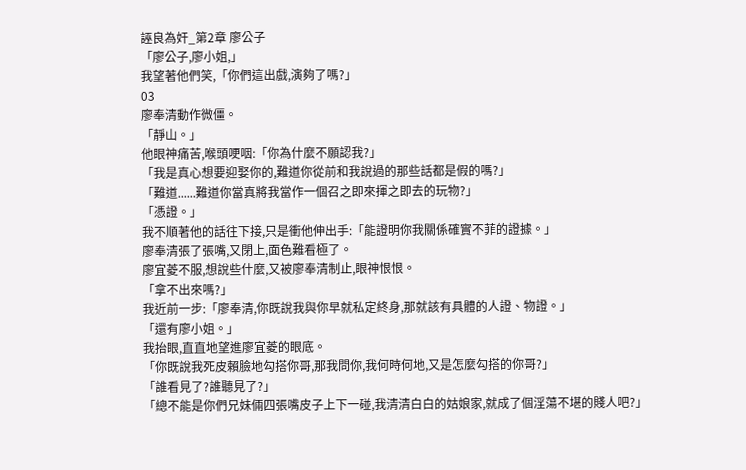誣良為奸_第2章 廖公子
「廖公子,廖小姐,」
我望著他們笑,「你們這出戲,演夠了嗎?」
03
廖奉清動作微僵。
「靜山。」
他眼神痛苦,喉頭哽咽:「你為什麼不願認我?」
「我是真心想要迎娶你的,難道你從前和我說過的那些話都是假的嗎?」
「難道......難道你當真將我當作一個召之即來揮之即去的玩物?」
「憑證。」
我不順著他的話往下接,只是衝他伸出手:「能證明你我關係確實不菲的證據。」
廖奉清張了張嘴,又閉上,面色難看極了。
廖宜菱不服,想說些什麼,又被廖奉清制止,眼神恨恨。
「拿不出來嗎?」
我近前一步:「廖奉清,你既說我與你早就私定終身,那就該有具體的人證、物證。」
「還有廖小姐。」
我抬眼,直直地望進廖宜菱的眼底。
「你既說我死皮賴臉地勾搭你哥,那我問你,我何時何地,又是怎麼勾搭的你哥?」
「誰看見了?誰聽見了?」
「總不能是你們兄妹倆四張嘴皮子上下一碰,我清清白白的姑娘家,就成了個淫蕩不堪的賤人吧?」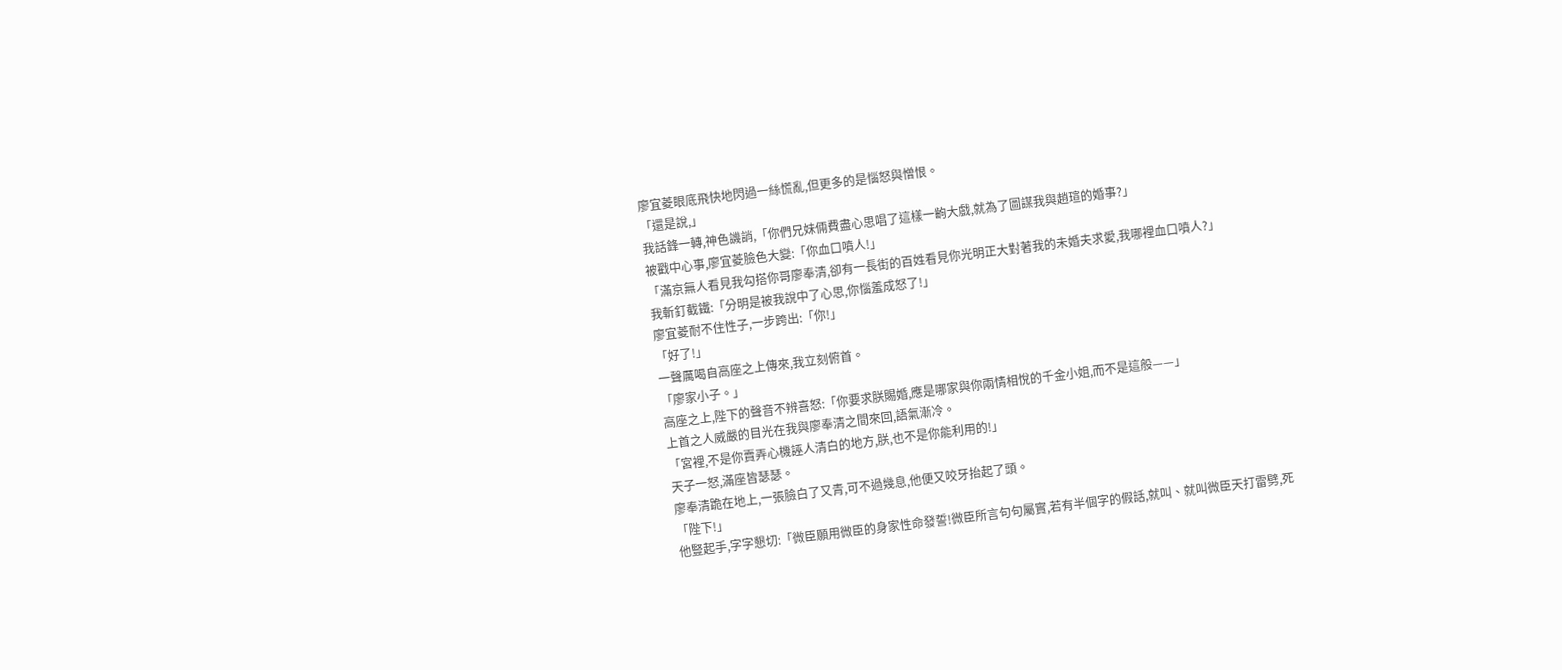廖宜菱眼底飛快地閃過一絲慌亂,但更多的是惱怒與憎恨。
「還是說,」
我話鋒一轉,神色譏誚,「你們兄妹倆費盡心思唱了這樣一齣大戲,就為了圖謀我與趙瑄的婚事?」
被戳中心事,廖宜菱臉色大變:「你血口噴人!」
「滿京無人看見我勾搭你哥廖奉清,卻有一長街的百姓看見你光明正大對著我的未婚夫求愛,我哪裡血口噴人?」
我斬釘截鐵:「分明是被我說中了心思,你惱羞成怒了!」
廖宜菱耐不住性子,一步跨出:「你!」
「好了!」
一聲厲喝自高座之上傳來,我立刻俯首。
「廖家小子。」
高座之上,陛下的聲音不辨喜怒:「你要求朕賜婚,應是哪家與你兩情相悅的千金小姐,而不是這般——」
上首之人威嚴的目光在我與廖奉清之間來回,語氣漸冷。
「宮裡,不是你賣弄心機誣人清白的地方,朕,也不是你能利用的!」
天子一怒,滿座皆瑟瑟。
廖奉清跪在地上,一張臉白了又青,可不過幾息,他便又咬牙抬起了頭。
「陛下!」
他豎起手,字字懇切:「微臣願用微臣的身家性命發誓!微臣所言句句屬實,若有半個字的假話,就叫、就叫微臣天打雷劈,死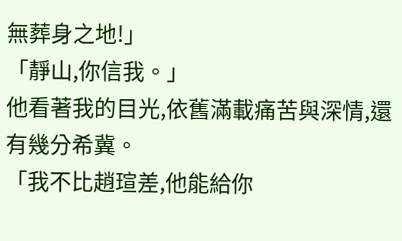無葬身之地!」
「靜山,你信我。」
他看著我的目光,依舊滿載痛苦與深情,還有幾分希冀。
「我不比趙瑄差,他能給你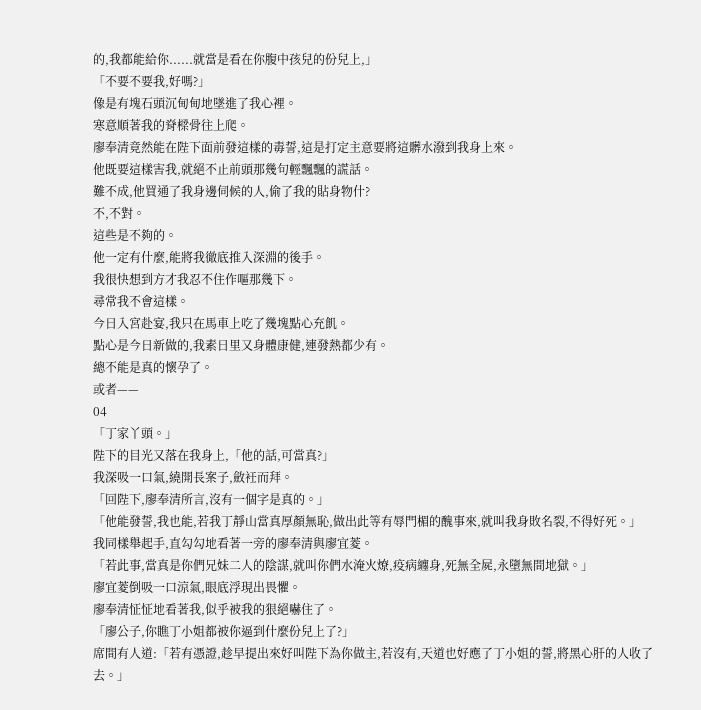的,我都能給你......就當是看在你腹中孩兒的份兒上,」
「不要不要我,好嗎?」
像是有塊石頭沉甸甸地墜進了我心裡。
寒意順著我的脊樑骨往上爬。
廖奉清竟然能在陛下面前發這樣的毒誓,這是打定主意要將這髒水潑到我身上來。
他既要這樣害我,就絕不止前頭那幾句輕飄飄的謊話。
難不成,他買通了我身邊伺候的人,偷了我的貼身物什?
不,不對。
這些是不夠的。
他一定有什麼,能將我徹底推入深淵的後手。
我很快想到方才我忍不住作嘔那幾下。
尋常我不會這樣。
今日入宮赴宴,我只在馬車上吃了幾塊點心充飢。
點心是今日新做的,我素日里又身體康健,連發熱都少有。
總不能是真的懷孕了。
或者——
04
「丁家丫頭。」
陛下的目光又落在我身上,「他的話,可當真?」
我深吸一口氣,繞開長案子,斂衽而拜。
「回陛下,廖奉清所言,沒有一個字是真的。」
「他能發誓,我也能,若我丁靜山當真厚顏無恥,做出此等有辱門楣的醜事來,就叫我身敗名裂,不得好死。」
我同樣舉起手,直勾勾地看著一旁的廖奉清與廖宜菱。
「若此事,當真是你們兄妹二人的陰謀,就叫你們水淹火燎,疫病纏身,死無全屍,永墮無間地獄。」
廖宜菱倒吸一口涼氣,眼底浮現出畏懼。
廖奉清怔怔地看著我,似乎被我的狠絕嚇住了。
「廖公子,你瞧丁小姐都被你逼到什麼份兒上了?」
席間有人道:「若有憑證,趁早提出來好叫陛下為你做主,若沒有,天道也好應了丁小姐的誓,將黑心肝的人收了去。」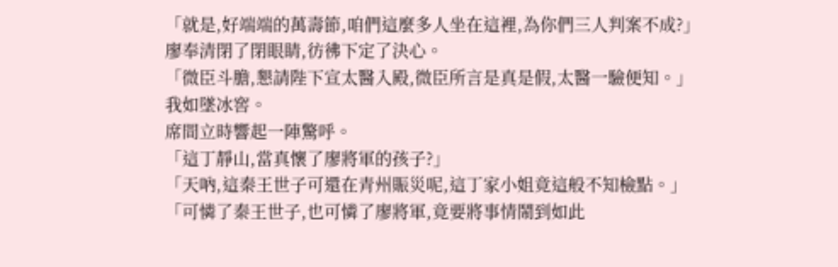「就是,好端端的萬壽節,咱們這麼多人坐在這裡,為你們三人判案不成?」
廖奉清閉了閉眼睛,彷彿下定了決心。
「微臣斗膽,懇請陛下宣太醫入殿,微臣所言是真是假,太醫一驗便知。」
我如墜冰窖。
席間立時響起一陣驚呼。
「這丁靜山,當真懷了廖將軍的孩子?」
「天吶,這秦王世子可還在青州賑災呢,這丁家小姐竟這般不知檢點。」
「可憐了秦王世子,也可憐了廖將軍,竟要將事情鬧到如此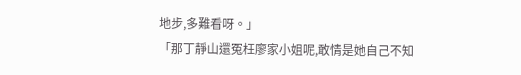地步,多難看呀。」
「那丁靜山還冤枉廖家小姐呢,敢情是她自己不知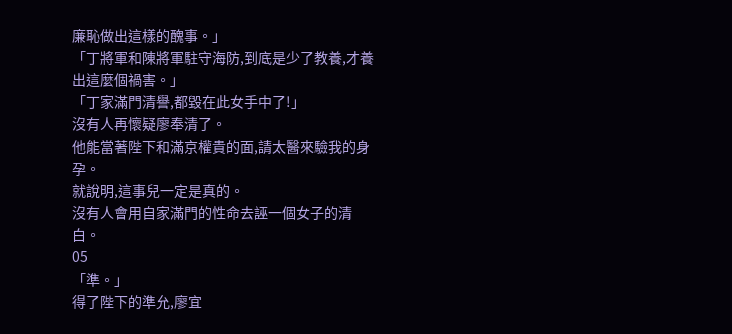廉恥做出這樣的醜事。」
「丁將軍和陳將軍駐守海防,到底是少了教養,才養出這麼個禍害。」
「丁家滿門清譽,都毀在此女手中了!」
沒有人再懷疑廖奉清了。
他能當著陛下和滿京權貴的面,請太醫來驗我的身孕。
就說明,這事兒一定是真的。
沒有人會用自家滿門的性命去誣一個女子的清白。
05
「準。」
得了陛下的準允,廖宜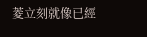菱立刻就像已經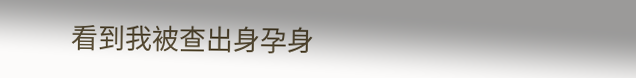看到我被查出身孕身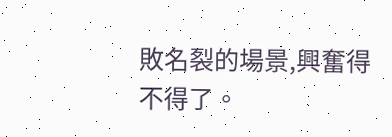敗名裂的場景,興奮得不得了。